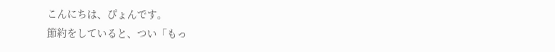こんにちは、ぴょんです。
節約をしていると、つい「もっ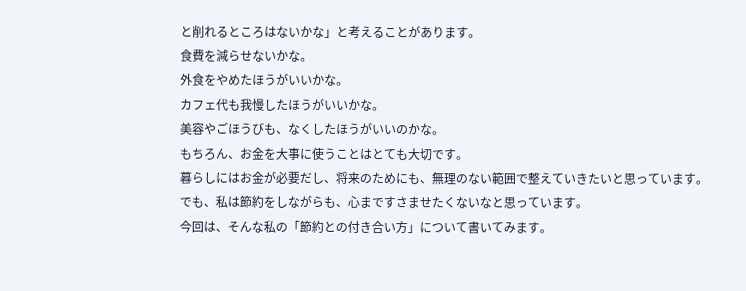と削れるところはないかな」と考えることがあります。
食費を減らせないかな。
外食をやめたほうがいいかな。
カフェ代も我慢したほうがいいかな。
美容やごほうびも、なくしたほうがいいのかな。
もちろん、お金を大事に使うことはとても大切です。
暮らしにはお金が必要だし、将来のためにも、無理のない範囲で整えていきたいと思っています。
でも、私は節約をしながらも、心まですさませたくないなと思っています。
今回は、そんな私の「節約との付き合い方」について書いてみます。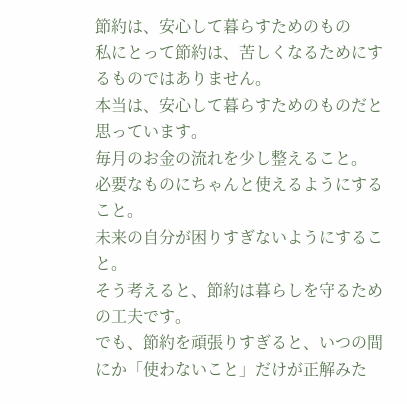節約は、安心して暮らすためのもの
私にとって節約は、苦しくなるためにするものではありません。
本当は、安心して暮らすためのものだと思っています。
毎月のお金の流れを少し整えること。
必要なものにちゃんと使えるようにすること。
未来の自分が困りすぎないようにすること。
そう考えると、節約は暮らしを守るための工夫です。
でも、節約を頑張りすぎると、いつの間にか「使わないこと」だけが正解みた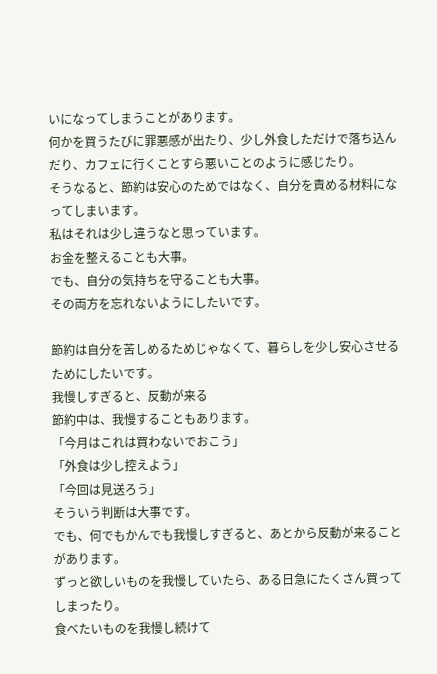いになってしまうことがあります。
何かを買うたびに罪悪感が出たり、少し外食しただけで落ち込んだり、カフェに行くことすら悪いことのように感じたり。
そうなると、節約は安心のためではなく、自分を責める材料になってしまいます。
私はそれは少し違うなと思っています。
お金を整えることも大事。
でも、自分の気持ちを守ることも大事。
その両方を忘れないようにしたいです。

節約は自分を苦しめるためじゃなくて、暮らしを少し安心させるためにしたいです。
我慢しすぎると、反動が来る
節約中は、我慢することもあります。
「今月はこれは買わないでおこう」
「外食は少し控えよう」
「今回は見送ろう」
そういう判断は大事です。
でも、何でもかんでも我慢しすぎると、あとから反動が来ることがあります。
ずっと欲しいものを我慢していたら、ある日急にたくさん買ってしまったり。
食べたいものを我慢し続けて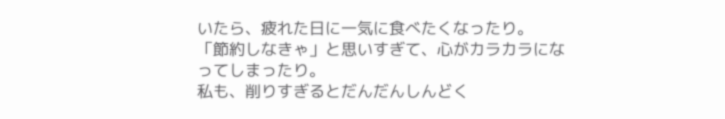いたら、疲れた日に一気に食べたくなったり。
「節約しなきゃ」と思いすぎて、心がカラカラになってしまったり。
私も、削りすぎるとだんだんしんどく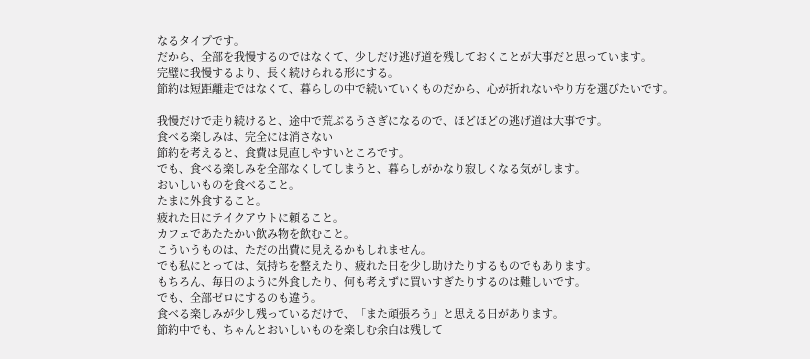なるタイプです。
だから、全部を我慢するのではなくて、少しだけ逃げ道を残しておくことが大事だと思っています。
完璧に我慢するより、長く続けられる形にする。
節約は短距離走ではなくて、暮らしの中で続いていくものだから、心が折れないやり方を選びたいです。

我慢だけで走り続けると、途中で荒ぶるうさぎになるので、ほどほどの逃げ道は大事です。
食べる楽しみは、完全には消さない
節約を考えると、食費は見直しやすいところです。
でも、食べる楽しみを全部なくしてしまうと、暮らしがかなり寂しくなる気がします。
おいしいものを食べること。
たまに外食すること。
疲れた日にテイクアウトに頼ること。
カフェであたたかい飲み物を飲むこと。
こういうものは、ただの出費に見えるかもしれません。
でも私にとっては、気持ちを整えたり、疲れた日を少し助けたりするものでもあります。
もちろん、毎日のように外食したり、何も考えずに買いすぎたりするのは難しいです。
でも、全部ゼロにするのも違う。
食べる楽しみが少し残っているだけで、「また頑張ろう」と思える日があります。
節約中でも、ちゃんとおいしいものを楽しむ余白は残して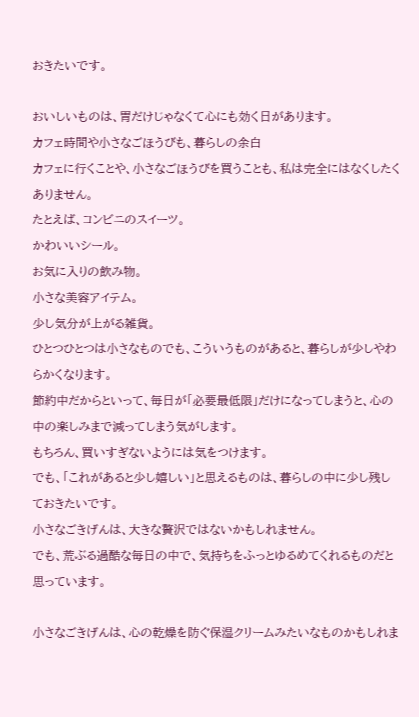おきたいです。

おいしいものは、胃だけじゃなくて心にも効く日があります。
カフェ時間や小さなごほうびも、暮らしの余白
カフェに行くことや、小さなごほうびを買うことも、私は完全にはなくしたくありません。
たとえば、コンビニのスイーツ。
かわいいシール。
お気に入りの飲み物。
小さな美容アイテム。
少し気分が上がる雑貨。
ひとつひとつは小さなものでも、こういうものがあると、暮らしが少しやわらかくなります。
節約中だからといって、毎日が「必要最低限」だけになってしまうと、心の中の楽しみまで減ってしまう気がします。
もちろん、買いすぎないようには気をつけます。
でも、「これがあると少し嬉しい」と思えるものは、暮らしの中に少し残しておきたいです。
小さなごきげんは、大きな贅沢ではないかもしれません。
でも、荒ぶる過酷な毎日の中で、気持ちをふっとゆるめてくれるものだと思っています。

小さなごきげんは、心の乾燥を防ぐ保湿クリームみたいなものかもしれま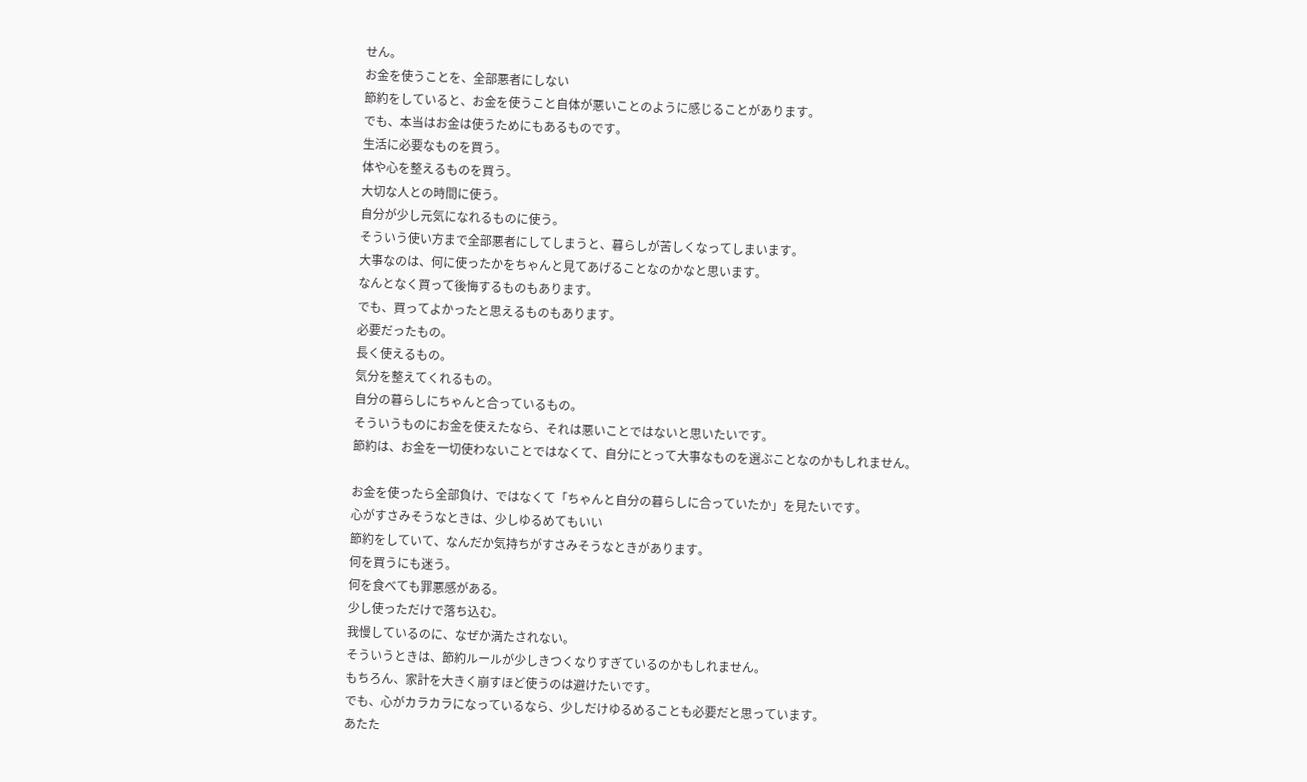せん。
お金を使うことを、全部悪者にしない
節約をしていると、お金を使うこと自体が悪いことのように感じることがあります。
でも、本当はお金は使うためにもあるものです。
生活に必要なものを買う。
体や心を整えるものを買う。
大切な人との時間に使う。
自分が少し元気になれるものに使う。
そういう使い方まで全部悪者にしてしまうと、暮らしが苦しくなってしまいます。
大事なのは、何に使ったかをちゃんと見てあげることなのかなと思います。
なんとなく買って後悔するものもあります。
でも、買ってよかったと思えるものもあります。
必要だったもの。
長く使えるもの。
気分を整えてくれるもの。
自分の暮らしにちゃんと合っているもの。
そういうものにお金を使えたなら、それは悪いことではないと思いたいです。
節約は、お金を一切使わないことではなくて、自分にとって大事なものを選ぶことなのかもしれません。

お金を使ったら全部負け、ではなくて「ちゃんと自分の暮らしに合っていたか」を見たいです。
心がすさみそうなときは、少しゆるめてもいい
節約をしていて、なんだか気持ちがすさみそうなときがあります。
何を買うにも迷う。
何を食べても罪悪感がある。
少し使っただけで落ち込む。
我慢しているのに、なぜか満たされない。
そういうときは、節約ルールが少しきつくなりすぎているのかもしれません。
もちろん、家計を大きく崩すほど使うのは避けたいです。
でも、心がカラカラになっているなら、少しだけゆるめることも必要だと思っています。
あたた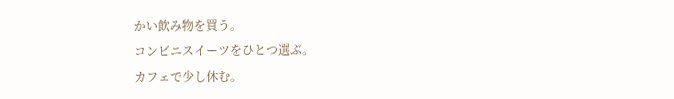かい飲み物を買う。
コンビニスイーツをひとつ選ぶ。
カフェで少し休む。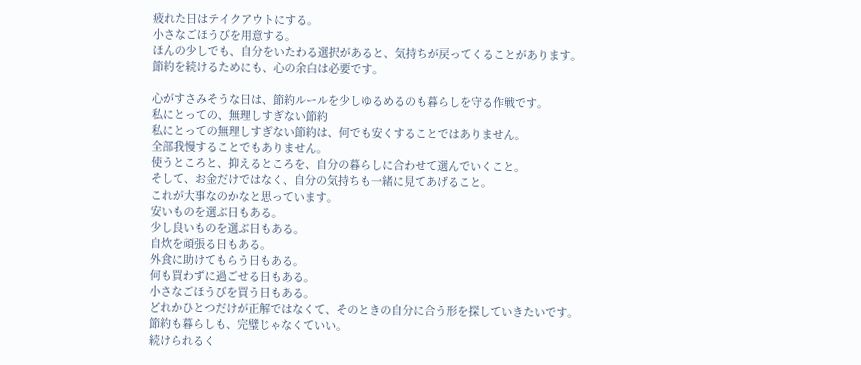疲れた日はテイクアウトにする。
小さなごほうびを用意する。
ほんの少しでも、自分をいたわる選択があると、気持ちが戻ってくることがあります。
節約を続けるためにも、心の余白は必要です。

心がすさみそうな日は、節約ルールを少しゆるめるのも暮らしを守る作戦です。
私にとっての、無理しすぎない節約
私にとっての無理しすぎない節約は、何でも安くすることではありません。
全部我慢することでもありません。
使うところと、抑えるところを、自分の暮らしに合わせて選んでいくこと。
そして、お金だけではなく、自分の気持ちも一緒に見てあげること。
これが大事なのかなと思っています。
安いものを選ぶ日もある。
少し良いものを選ぶ日もある。
自炊を頑張る日もある。
外食に助けてもらう日もある。
何も買わずに過ごせる日もある。
小さなごほうびを買う日もある。
どれかひとつだけが正解ではなくて、そのときの自分に合う形を探していきたいです。
節約も暮らしも、完璧じゃなくていい。
続けられるく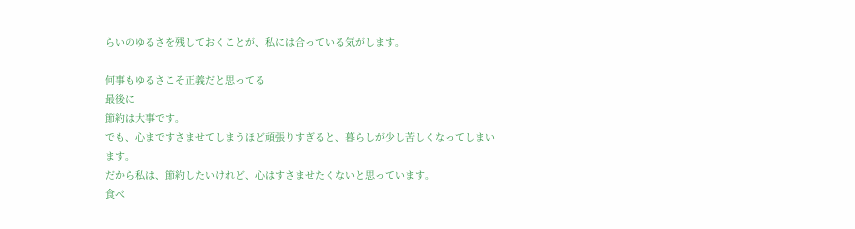らいのゆるさを残しておくことが、私には合っている気がします。

何事もゆるさこそ正義だと思ってる
最後に
節約は大事です。
でも、心まですさませてしまうほど頑張りすぎると、暮らしが少し苦しくなってしまいます。
だから私は、節約したいけれど、心はすさませたくないと思っています。
食べ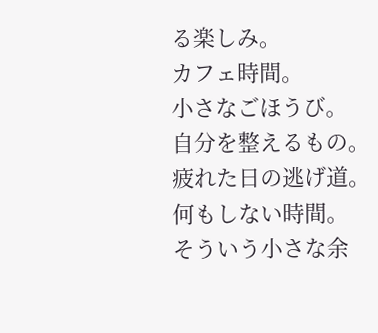る楽しみ。
カフェ時間。
小さなごほうび。
自分を整えるもの。
疲れた日の逃げ道。
何もしない時間。
そういう小さな余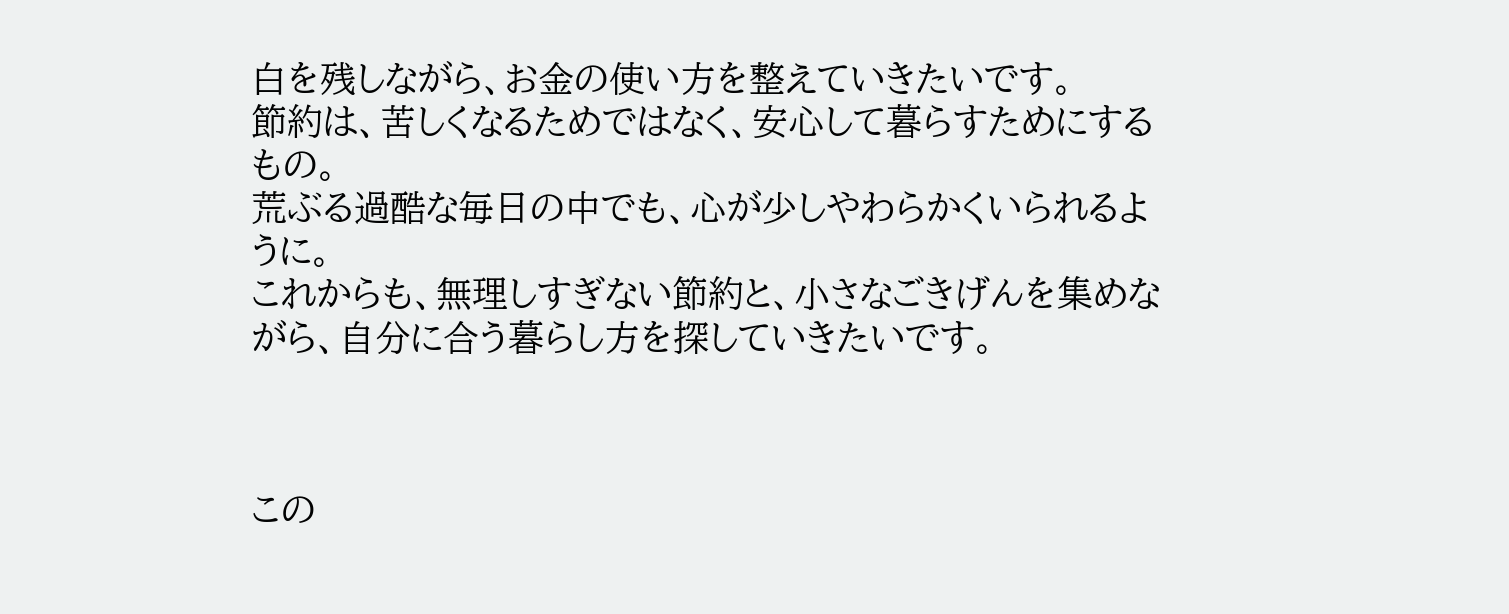白を残しながら、お金の使い方を整えていきたいです。
節約は、苦しくなるためではなく、安心して暮らすためにするもの。
荒ぶる過酷な毎日の中でも、心が少しやわらかくいられるように。
これからも、無理しすぎない節約と、小さなごきげんを集めながら、自分に合う暮らし方を探していきたいです。



この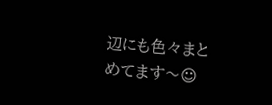辺にも色々まとめてます〜☺